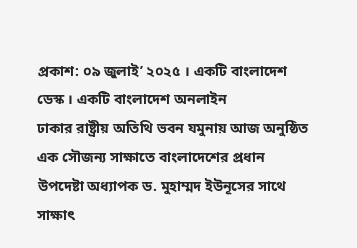প্রকাশ: ০৯ জুলাই’ ২০২৫ । একটি বাংলাদেশ ডেস্ক । একটি বাংলাদেশ অনলাইন
ঢাকার রাষ্ট্রীয় অতিথি ভবন যমুনায় আজ অনুষ্ঠিত এক সৌজন্য সাক্ষাতে বাংলাদেশের প্রধান উপদেষ্টা অধ্যাপক ড. মুহাম্মদ ইউনূসের সাথে সাক্ষাৎ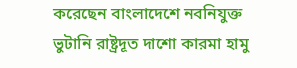করেছেন বাংলাদেশে নবনিযুক্ত ভুটানি রাষ্ট্রদূত দাশো কারমা হামু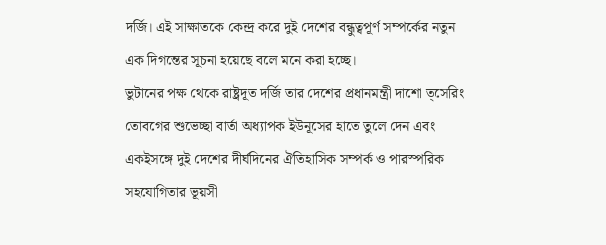দর্জি। এই সাক্ষাতকে কেন্দ্র করে দুই দেশের বন্ধুত্বপূর্ণ সম্পর্কের নতুন এক দিগন্তের সূচনা হয়েছে বলে মনে করা হচ্ছে।
ভুটানের পক্ষ থেকে রাষ্ট্রদূত দর্জি তার দেশের প্রধানমন্ত্রী দাশো ত্সেরিং তোবগের শুভেচ্ছা বার্তা অধ্যাপক ইউনূসের হাতে তুলে দেন এবং একইসঙ্গে দুই দেশের দীর্ঘদিনের ঐতিহাসিক সম্পর্ক ও পারস্পরিক সহযোগিতার ভূয়সী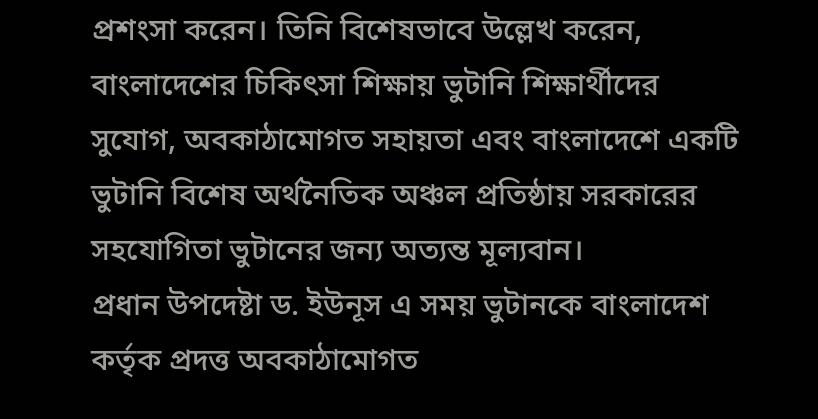প্রশংসা করেন। তিনি বিশেষভাবে উল্লেখ করেন, বাংলাদেশের চিকিৎসা শিক্ষায় ভুটানি শিক্ষার্থীদের সুযোগ, অবকাঠামোগত সহায়তা এবং বাংলাদেশে একটি ভুটানি বিশেষ অর্থনৈতিক অঞ্চল প্রতিষ্ঠায় সরকারের সহযোগিতা ভুটানের জন্য অত্যন্ত মূল্যবান।
প্রধান উপদেষ্টা ড. ইউনূস এ সময় ভুটানকে বাংলাদেশ কর্তৃক প্রদত্ত অবকাঠামোগত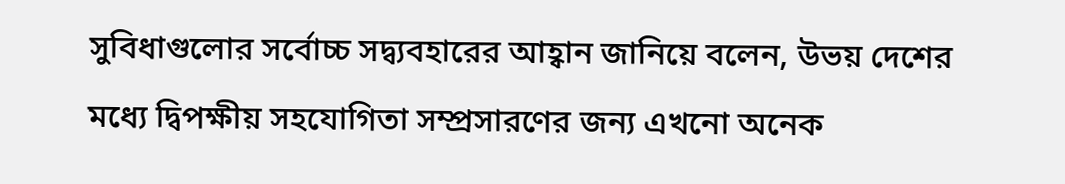সুবিধাগুলোর সর্বোচ্চ সদ্ব্যবহারের আহ্বান জানিয়ে বলেন, উভয় দেশের মধ্যে দ্বিপক্ষীয় সহযোগিতা সম্প্রসারণের জন্য এখনো অনেক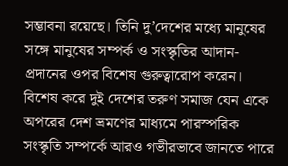সম্ভাবনা রয়েছে। তিনি দু’দেশের মধ্যে মানুষের সঙ্গে মানুষের সম্পর্ক ও সংস্কৃতির আদান-প্রদানের ওপর বিশেষ গুরুত্বারোপ করেন।
বিশেষ করে দুই দেশের তরুণ সমাজ যেন একে অপরের দেশ ভ্রমণের মাধ্যমে পারস্পরিক সংস্কৃতি সম্পর্কে আরও গভীরভাবে জানতে পারে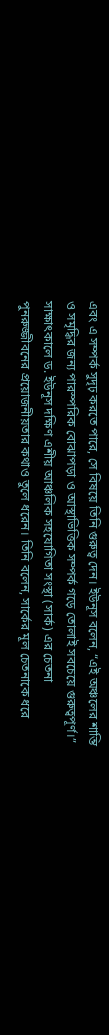এবং এ সম্পর্ক সুদৃঢ় করতে পারে, সে বিষয়ে তিনি গুরুত্ব দেন। ইউনূস বলেন, “এই অঞ্চলের শান্তি ও সমৃদ্ধির জন্য পারস্পরিক বোঝাপড়া ও আস্থাভিত্তিক সম্পর্ক গড়ে তোলাই সবচেয়ে গুরুত্বপূর্ণ।”
সাক্ষাৎকালে ড. ইউনূস দক্ষিণ এশীয় আঞ্চলিক সহযোগিতা সংস্থা (সার্ক) এর চেতনা পুনরুজ্জীবনের প্রয়োজনীয়তার কথাও তুলে ধরেন। তিনি বলেন, সার্কের মূল চেতনাকে ধরে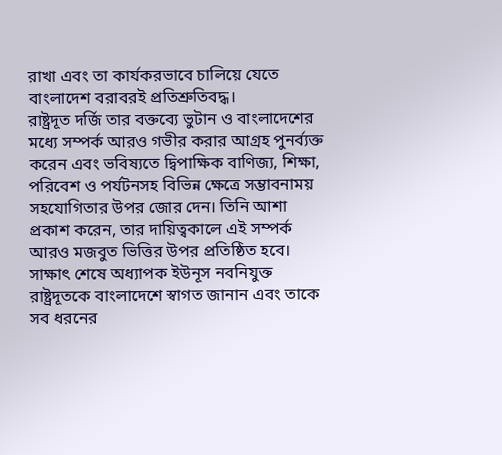রাখা এবং তা কার্যকরভাবে চালিয়ে যেতে বাংলাদেশ বরাবরই প্রতিশ্রুতিবদ্ধ।
রাষ্ট্রদূত দর্জি তার বক্তব্যে ভুটান ও বাংলাদেশের মধ্যে সম্পর্ক আরও গভীর করার আগ্রহ পুনর্ব্যক্ত করেন এবং ভবিষ্যতে দ্বিপাক্ষিক বাণিজ্য, শিক্ষা, পরিবেশ ও পর্যটনসহ বিভিন্ন ক্ষেত্রে সম্ভাবনাময় সহযোগিতার উপর জোর দেন। তিনি আশা প্রকাশ করেন, তার দায়িত্বকালে এই সম্পর্ক আরও মজবুত ভিত্তির উপর প্রতিষ্ঠিত হবে।
সাক্ষাৎ শেষে অধ্যাপক ইউনূস নবনিযুক্ত রাষ্ট্রদূতকে বাংলাদেশে স্বাগত জানান এবং তাকে সব ধরনের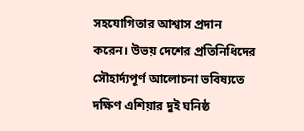সহযোগিতার আশ্বাস প্রদান করেন। উভয় দেশের প্রতিনিধিদের সৌহার্দ্যপূর্ণ আলোচনা ভবিষ্যতে দক্ষিণ এশিয়ার দুই ঘনিষ্ঠ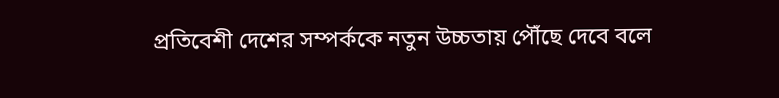প্রতিবেশী দেশের সম্পর্ককে নতুন উচ্চতায় পৌঁছে দেবে বলে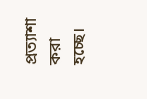প্রত্যাশা করা হচ্ছে।